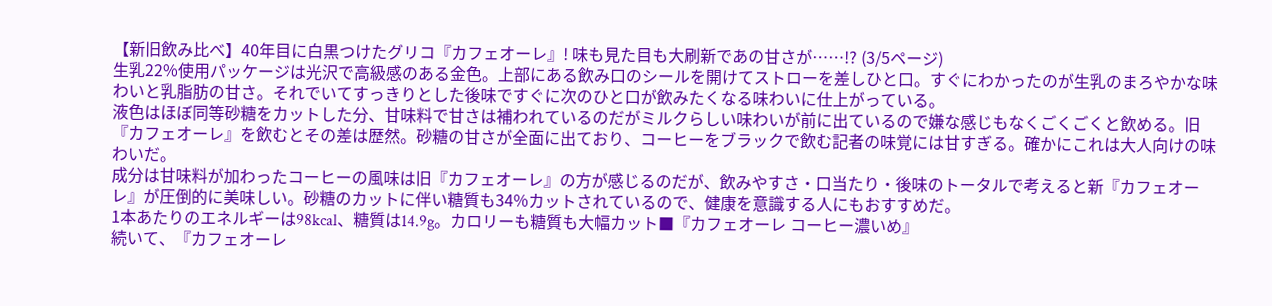【新旧飲み比べ】40年目に白黒つけたグリコ『カフェオーレ』! 味も見た目も大刷新であの甘さが……!? (3/5ページ)
生乳22%使用パッケージは光沢で高級感のある金色。上部にある飲み口のシールを開けてストローを差しひと口。すぐにわかったのが生乳のまろやかな味わいと乳脂肪の甘さ。それでいてすっきりとした後味ですぐに次のひと口が飲みたくなる味わいに仕上がっている。
液色はほぼ同等砂糖をカットした分、甘味料で甘さは補われているのだがミルクらしい味わいが前に出ているので嫌な感じもなくごくごくと飲める。旧『カフェオーレ』を飲むとその差は歴然。砂糖の甘さが全面に出ており、コーヒーをブラックで飲む記者の味覚には甘すぎる。確かにこれは大人向けの味わいだ。
成分は甘味料が加わったコーヒーの風味は旧『カフェオーレ』の方が感じるのだが、飲みやすさ・口当たり・後味のトータルで考えると新『カフェオーレ』が圧倒的に美味しい。砂糖のカットに伴い糖質も34%カットされているので、健康を意識する人にもおすすめだ。
1本あたりのエネルギーは98kcal、糖質は14.9g。カロリーも糖質も大幅カット■『カフェオーレ コーヒー濃いめ』
続いて、『カフェオーレ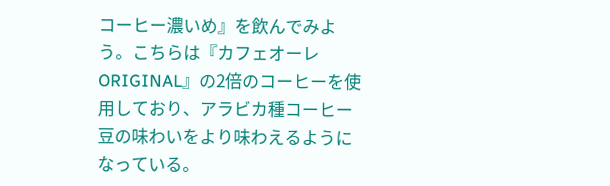コーヒー濃いめ』を飲んでみよう。こちらは『カフェオーレ ORIGINAL』の2倍のコーヒーを使用しており、アラビカ種コーヒー豆の味わいをより味わえるようになっている。